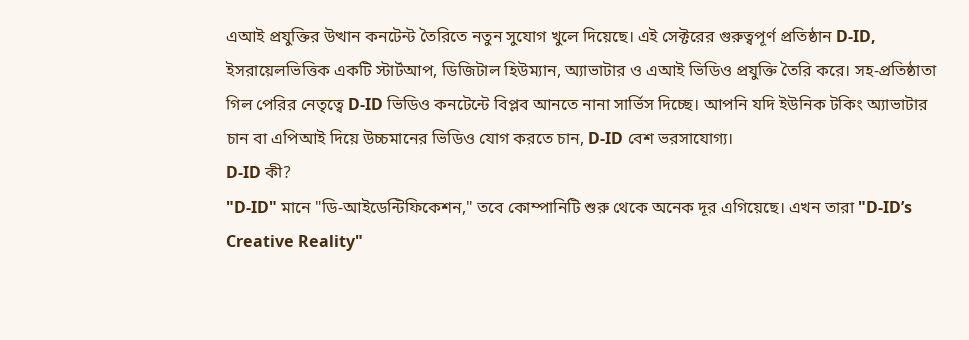এআই প্রযুক্তির উত্থান কনটেন্ট তৈরিতে নতুন সুযোগ খুলে দিয়েছে। এই সেক্টরের গুরুত্বপূর্ণ প্রতিষ্ঠান D-ID, ইসরায়েলভিত্তিক একটি স্টার্টআপ, ডিজিটাল হিউম্যান, অ্যাভাটার ও এআই ভিডিও প্রযুক্তি তৈরি করে। সহ-প্রতিষ্ঠাতা গিল পেরির নেতৃত্বে D-ID ভিডিও কনটেন্টে বিপ্লব আনতে নানা সার্ভিস দিচ্ছে। আপনি যদি ইউনিক টকিং অ্যাভাটার চান বা এপিআই দিয়ে উচ্চমানের ভিডিও যোগ করতে চান, D-ID বেশ ভরসাযোগ্য।
D-ID কী?
"D-ID" মানে "ডি-আইডেন্টিফিকেশন," তবে কোম্পানিটি শুরু থেকে অনেক দূর এগিয়েছে। এখন তারা "D-ID’s Creative Reality"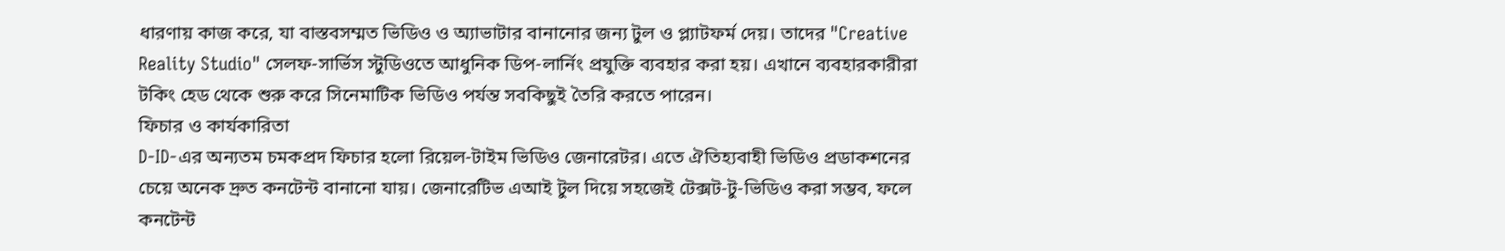ধারণায় কাজ করে, যা বাস্তবসম্মত ভিডিও ও অ্যাভাটার বানানোর জন্য টুল ও প্ল্যাটফর্ম দেয়। তাদের "Creative Reality Studio" সেলফ-সার্ভিস স্টুডিওতে আধুনিক ডিপ-লার্নিং প্রযুক্তি ব্যবহার করা হয়। এখানে ব্যবহারকারীরা টকিং হেড থেকে শুরু করে সিনেমাটিক ভিডিও পর্যন্ত সবকিছুই তৈরি করতে পারেন।
ফিচার ও কার্যকারিতা
D-ID-এর অন্যতম চমকপ্রদ ফিচার হলো রিয়েল-টাইম ভিডিও জেনারেটর। এতে ঐতিহ্যবাহী ভিডিও প্রডাকশনের চেয়ে অনেক দ্রুত কনটেন্ট বানানো যায়। জেনারেটিভ এআই টুল দিয়ে সহজেই টেক্সট-টু-ভিডিও করা সম্ভব, ফলে কনটেন্ট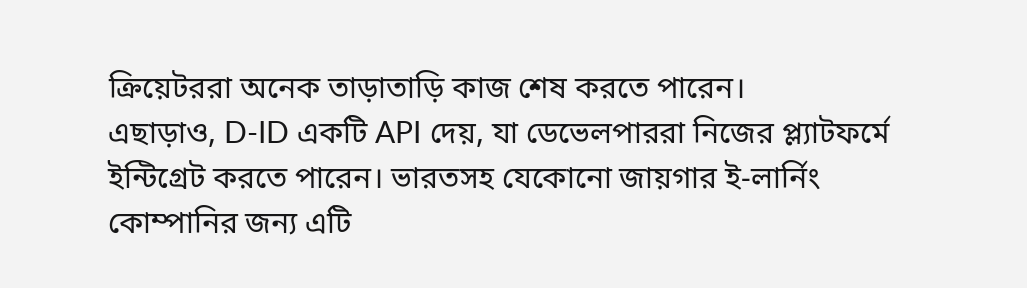ক্রিয়েটররা অনেক তাড়াতাড়ি কাজ শেষ করতে পারেন।
এছাড়াও, D-ID একটি API দেয়, যা ডেভেলপাররা নিজের প্ল্যাটফর্মে ইন্টিগ্রেট করতে পারেন। ভারতসহ যেকোনো জায়গার ই-লার্নিং কোম্পানির জন্য এটি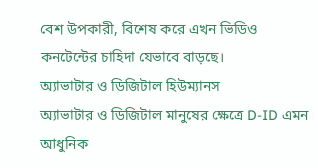বেশ উপকারী, বিশেষ করে এখন ভিডিও কনটেন্টের চাহিদা যেভাবে বাড়ছে।
অ্যাভাটার ও ডিজিটাল হিউম্যানস
অ্যাভাটার ও ডিজিটাল মানুষের ক্ষেত্রে D-ID এমন আধুনিক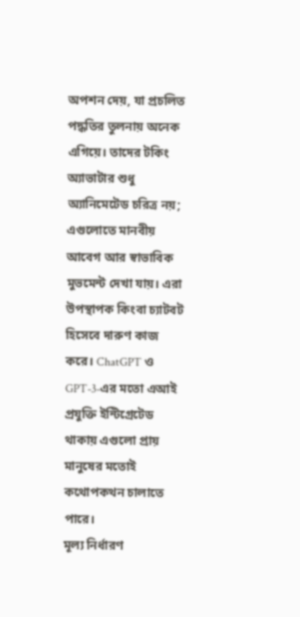অপশন দেয়, যা প্রচলিত পদ্ধতির তুলনায় অনেক এগিয়ে। তাদের টকিং অ্যাভাটার শুধু অ্যানিমেটেড চরিত্র নয়; এগুলোতে মানবীয় আবেগ আর স্বাভাবিক মুভমেন্ট দেখা যায়। এরা উপস্থাপক কিংবা চ্যাটবট হিসেবে দারুণ কাজ করে। ChatGPT ও GPT-3-এর মতো এআই প্রযুক্তি ইন্টিগ্রেটেড থাকায় এগুলো প্রায় মানুষের মতোই কথোপকথন চালাতে পারে।
মূল্য নির্ধারণ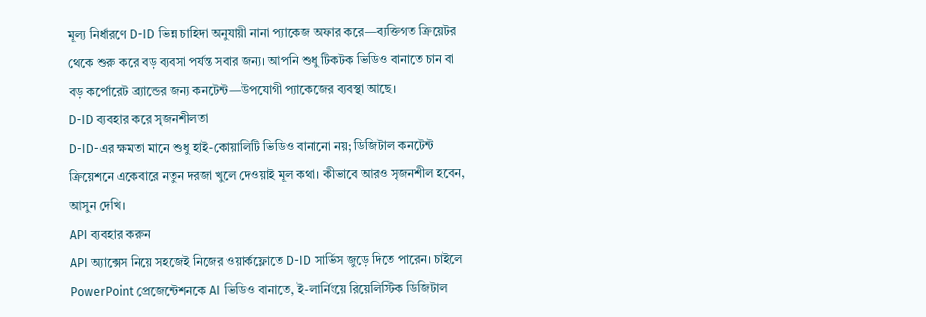মূল্য নির্ধারণে D-ID ভিন্ন চাহিদা অনুযায়ী নানা প্যাকেজ অফার করে—ব্যক্তিগত ক্রিয়েটর থেকে শুরু করে বড় ব্যবসা পর্যন্ত সবার জন্য। আপনি শুধু টিকটক ভিডিও বানাতে চান বা বড় কর্পোরেট ব্র্যান্ডের জন্য কনটেন্ট—উপযোগী প্যাকেজের ব্যবস্থা আছে।
D-ID ব্যবহার করে সৃজনশীলতা
D-ID-এর ক্ষমতা মানে শুধু হাই-কোয়ালিটি ভিডিও বানানো নয়; ডিজিটাল কনটেন্ট ক্রিয়েশনে একেবারে নতুন দরজা খুলে দেওয়াই মূল কথা। কীভাবে আরও সৃজনশীল হবেন, আসুন দেখি।
API ব্যবহার করুন
API অ্যাক্সেস নিয়ে সহজেই নিজের ওয়ার্কফ্লোতে D-ID সার্ভিস জুড়ে দিতে পারেন। চাইলে PowerPoint প্রেজেন্টেশনকে AI ভিডিও বানাতে, ই-লার্নিংয়ে রিয়েলিস্টিক ডিজিটাল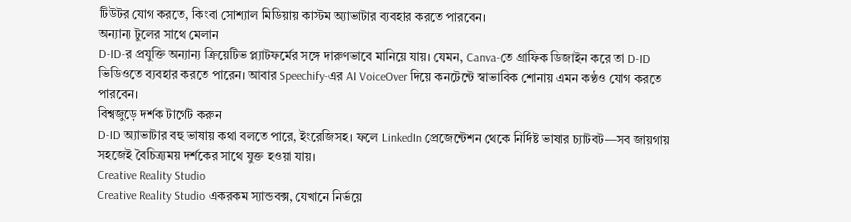টিউটর যোগ করতে, কিংবা সোশ্যাল মিডিয়ায় কাস্টম অ্যাভাটার ব্যবহার করতে পারবেন।
অন্যান্য টুলের সাথে মেলান
D-ID-র প্রযুক্তি অন্যান্য ক্রিয়েটিভ প্ল্যাটফর্মের সঙ্গে দারুণভাবে মানিয়ে যায়। যেমন, Canva-তে গ্রাফিক ডিজাইন করে তা D-ID ভিডিওতে ব্যবহার করতে পারেন। আবার Speechify-এর AI VoiceOver দিয়ে কনটেন্টে স্বাভাবিক শোনায় এমন কণ্ঠও যোগ করতে পারবেন।
বিশ্বজুড়ে দর্শক টার্গেট করুন
D-ID অ্যাভাটার বহু ভাষায় কথা বলতে পারে, ইংরেজিসহ। ফলে LinkedIn প্রেজেন্টেশন থেকে নির্দিষ্ট ভাষার চ্যাটবট—সব জায়গায় সহজেই বৈচিত্র্যময় দর্শকের সাথে যুক্ত হওয়া যায়।
Creative Reality Studio
Creative Reality Studio একরকম স্যান্ডবক্স, যেখানে নির্ভয়ে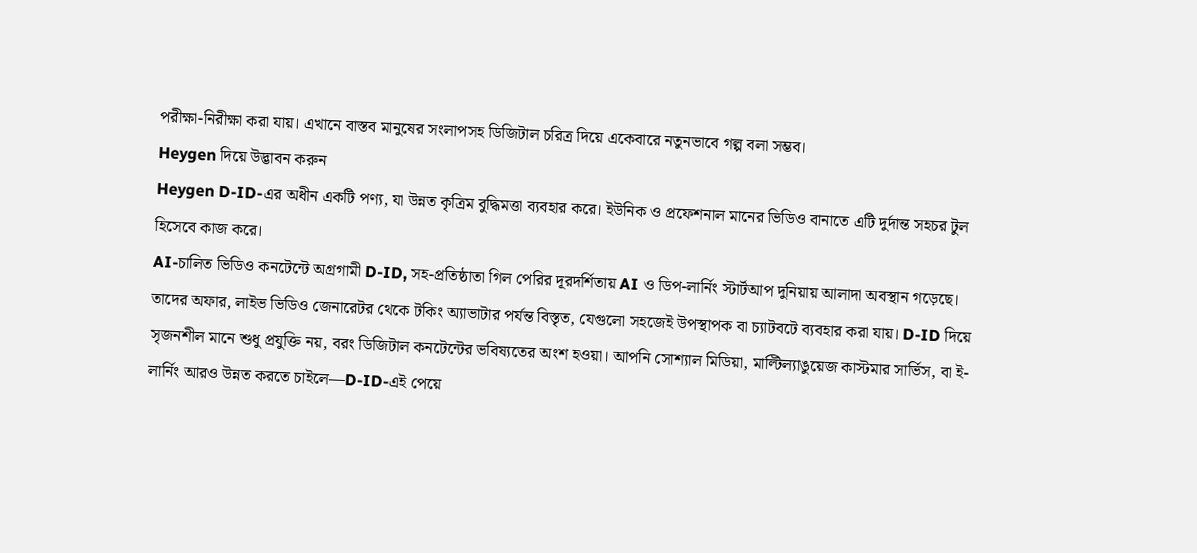পরীক্ষা-নিরীক্ষা করা যায়। এখানে বাস্তব মানুষের সংলাপসহ ডিজিটাল চরিত্র দিয়ে একেবারে নতুনভাবে গল্প বলা সম্ভব।
Heygen দিয়ে উদ্ভাবন করুন
Heygen D-ID-এর অধীন একটি পণ্য, যা উন্নত কৃত্রিম বুদ্ধিমত্তা ব্যবহার করে। ইউনিক ও প্রফেশনাল মানের ভিডিও বানাতে এটি দুর্দান্ত সহচর টুল হিসেবে কাজ করে।
AI-চালিত ভিডিও কনটেন্টে অগ্রগামী D-ID, সহ-প্রতিষ্ঠাতা গিল পেরির দূরদর্শিতায় AI ও ডিপ-লার্নিং স্টার্টআপ দুনিয়ায় আলাদা অবস্থান গড়েছে। তাদের অফার, লাইভ ভিডিও জেনারেটর থেকে টকিং অ্যাভাটার পর্যন্ত বিস্তৃত, যেগুলো সহজেই উপস্থাপক বা চ্যাটবটে ব্যবহার করা যায়। D-ID দিয়ে সৃজনশীল মানে শুধু প্রযুক্তি নয়, বরং ডিজিটাল কনটেন্টের ভবিষ্যতের অংশ হওয়া। আপনি সোশ্যাল মিডিয়া, মাল্টিল্যাঙুয়েজ কাস্টমার সার্ভিস, বা ই-লার্নিং আরও উন্নত করতে চাইলে—D-ID-এই পেয়ে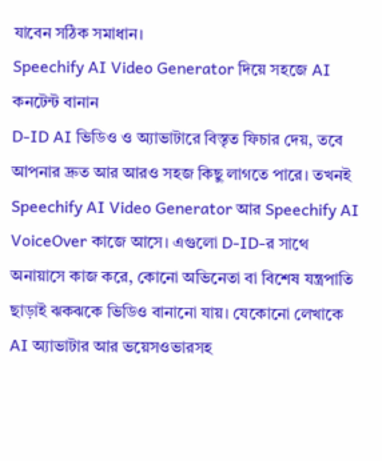যাবেন সঠিক সমাধান।
Speechify AI Video Generator দিয়ে সহজে AI কনটেন্ট বানান
D-ID AI ভিডিও ও অ্যাভাটারে বিস্তৃত ফিচার দেয়, তবে আপনার দ্রুত আর আরও সহজ কিছু লাগতে পারে। তখনই Speechify AI Video Generator আর Speechify AI VoiceOver কাজে আসে। এগুলো D-ID-র সাথে অনায়াসে কাজ করে, কোনো অভিনেতা বা বিশেষ যন্ত্রপাতি ছাড়াই ঝকঝকে ভিডিও বানানো যায়। যেকোনো লেখাকে AI অ্যাভাটার আর ভয়েসওভারসহ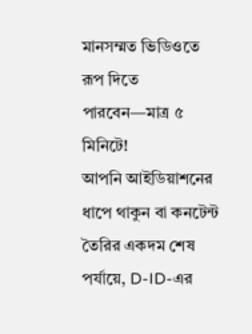মানসম্মত ভিডিওতে রূপ দিতে পারবেন—মাত্র ৫ মিনিটে!
আপনি আইডিয়াশনের ধাপে থাকুন বা কনটেন্ট তৈরির একদম শেষ পর্যায়ে, D-ID-এর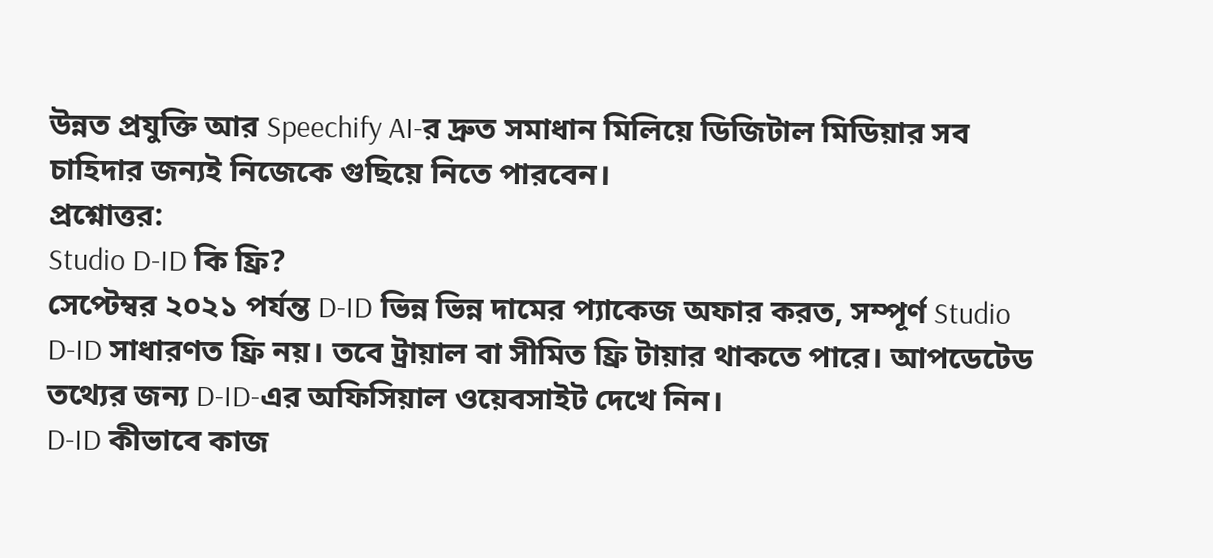উন্নত প্রযুক্তি আর Speechify AI-র দ্রুত সমাধান মিলিয়ে ডিজিটাল মিডিয়ার সব চাহিদার জন্যই নিজেকে গুছিয়ে নিতে পারবেন।
প্রশ্নোত্তর:
Studio D-ID কি ফ্রি?
সেপ্টেম্বর ২০২১ পর্যন্ত D-ID ভিন্ন ভিন্ন দামের প্যাকেজ অফার করত, সম্পূর্ণ Studio D-ID সাধারণত ফ্রি নয়। তবে ট্রায়াল বা সীমিত ফ্রি টায়ার থাকতে পারে। আপডেটেড তথ্যের জন্য D-ID-এর অফিসিয়াল ওয়েবসাইট দেখে নিন।
D-ID কীভাবে কাজ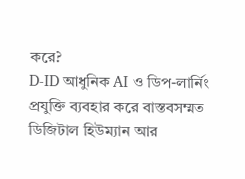করে?
D-ID আধুনিক AI ও ডিপ-লার্নিং প্রযুক্তি ব্যবহার করে বাস্তবসম্মত ডিজিটাল হিউম্যান আর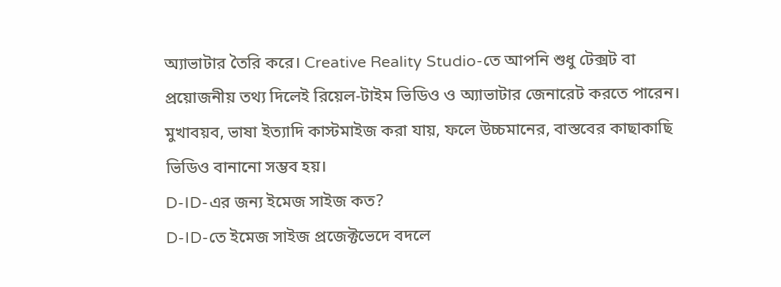অ্যাভাটার তৈরি করে। Creative Reality Studio-তে আপনি শুধু টেক্সট বা প্রয়োজনীয় তথ্য দিলেই রিয়েল-টাইম ভিডিও ও অ্যাভাটার জেনারেট করতে পারেন। মুখাবয়ব, ভাষা ইত্যাদি কাস্টমাইজ করা যায়, ফলে উচ্চমানের, বাস্তবের কাছাকাছি ভিডিও বানানো সম্ভব হয়।
D-ID-এর জন্য ইমেজ সাইজ কত?
D-ID-তে ইমেজ সাইজ প্রজেক্টভেদে বদলে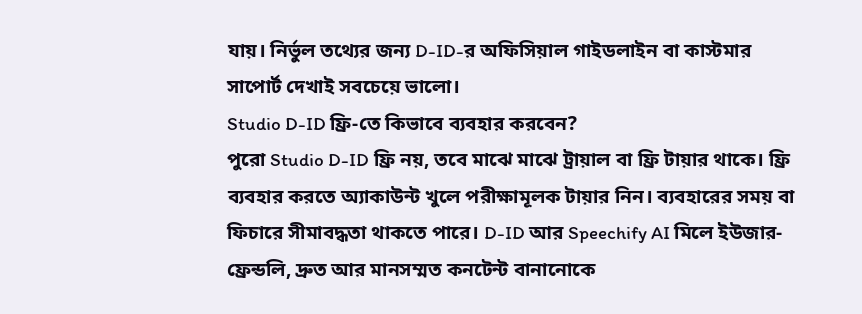যায়। নির্ভুল তথ্যের জন্য D-ID-র অফিসিয়াল গাইডলাইন বা কাস্টমার সাপোর্ট দেখাই সবচেয়ে ভালো।
Studio D-ID ফ্রি-তে কিভাবে ব্যবহার করবেন?
পুরো Studio D-ID ফ্রি নয়, তবে মাঝে মাঝে ট্রায়াল বা ফ্রি টায়ার থাকে। ফ্রি ব্যবহার করতে অ্যাকাউন্ট খুলে পরীক্ষামূলক টায়ার নিন। ব্যবহারের সময় বা ফিচারে সীমাবদ্ধতা থাকতে পারে। D-ID আর Speechify AI মিলে ইউজার-ফ্রেন্ডলি, দ্রুত আর মানসম্মত কনটেন্ট বানানোকে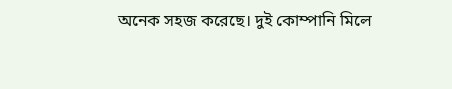অনেক সহজ করেছে। দুই কোম্পানি মিলে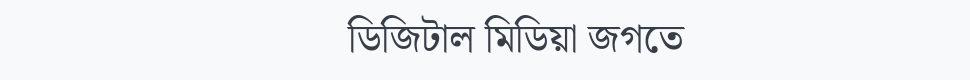ডিজিটাল মিডিয়া জগতে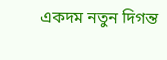একদম নতুন দিগন্ত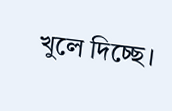খুলে দিচ্ছে।